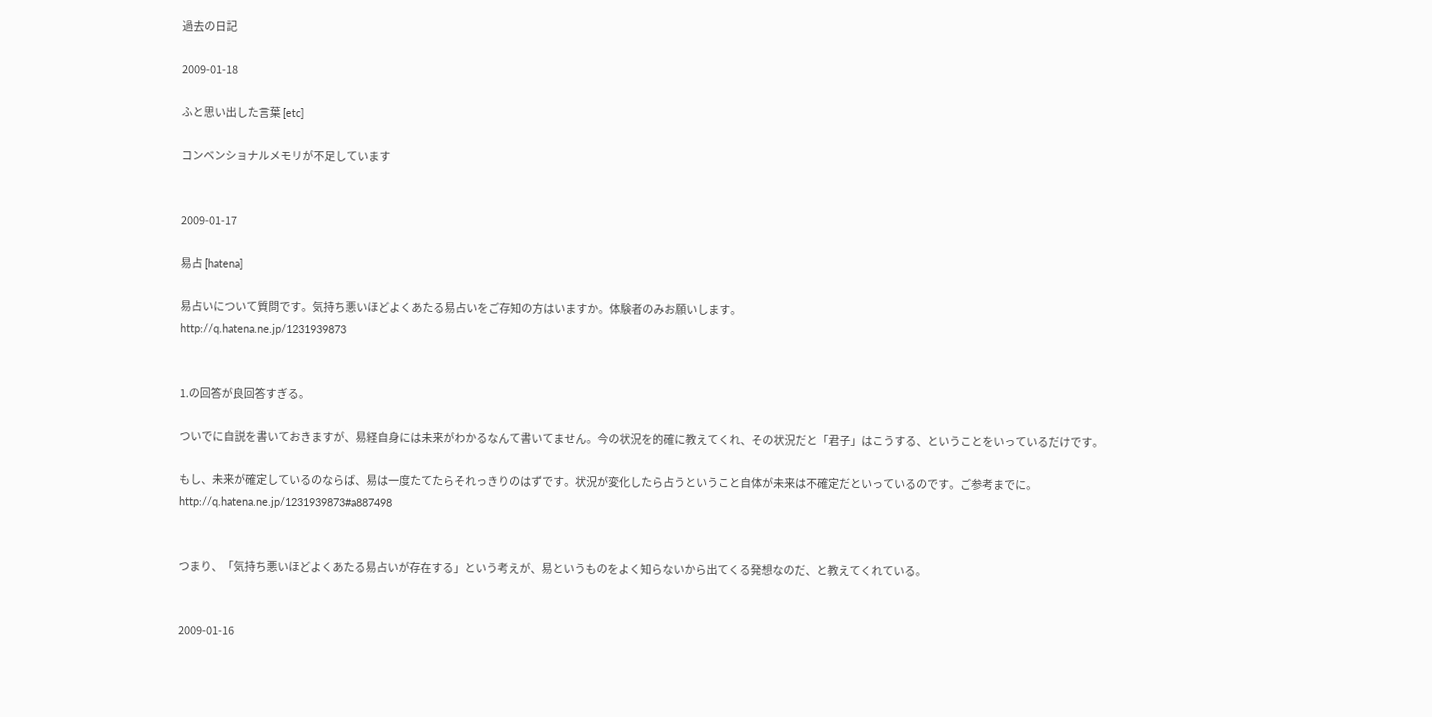過去の日記

2009-01-18

ふと思い出した言葉 [etc]

コンベンショナルメモリが不足しています


2009-01-17

易占 [hatena]

易占いについて質問です。気持ち悪いほどよくあたる易占いをご存知の方はいますか。体験者のみお願いします。
http://q.hatena.ne.jp/1231939873


1.の回答が良回答すぎる。

ついでに自説を書いておきますが、易経自身には未来がわかるなんて書いてません。今の状況を的確に教えてくれ、その状況だと「君子」はこうする、ということをいっているだけです。

もし、未来が確定しているのならば、易は一度たてたらそれっきりのはずです。状況が変化したら占うということ自体が未来は不確定だといっているのです。ご参考までに。
http://q.hatena.ne.jp/1231939873#a887498


つまり、「気持ち悪いほどよくあたる易占いが存在する」という考えが、易というものをよく知らないから出てくる発想なのだ、と教えてくれている。


2009-01-16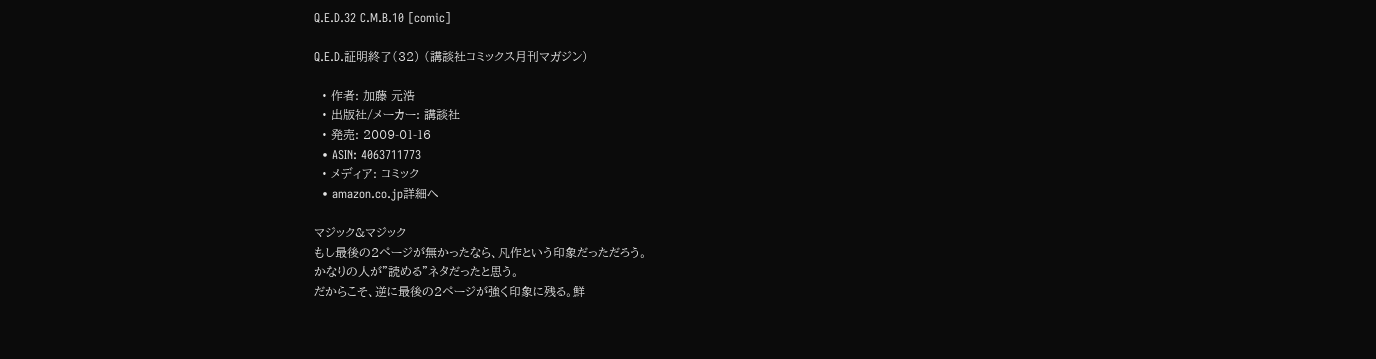Q.E.D.32 C.M.B.10 [comic]

Q.E.D.証明終了(32) (講談社コミックス月刊マガジン)

  • 作者: 加藤 元浩
  • 出版社/メーカー: 講談社
  • 発売: 2009-01-16
  • ASIN: 4063711773
  • メディア: コミック
  • amazon.co.jp詳細へ

マジック&マジック
もし最後の2ページが無かったなら、凡作という印象だっただろう。
かなりの人が"読める"ネタだったと思う。
だからこそ、逆に最後の2ページが強く印象に残る。鮮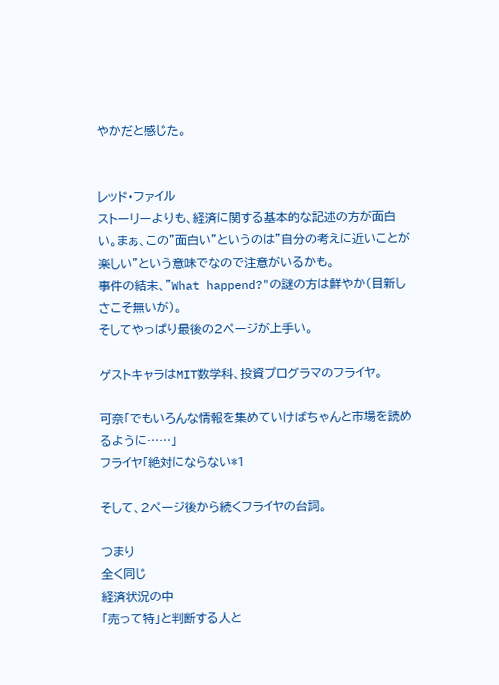やかだと感じた。


レッド・ファイル
ストーリーよりも、経済に関する基本的な記述の方が面白い。まぁ、この"面白い"というのは"自分の考えに近いことが楽しい"という意味でなので注意がいるかも。
事件の結末、"What happend?"の謎の方は鮮やか(目新しさこそ無いが)。
そしてやっぱり最後の2ページが上手い。

ゲストキャラはMIT数学科、投資プログラマのフライヤ。

可奈「でもいろんな情報を集めていけばちゃんと市場を読めるように……」
フライヤ「絶対にならない*1

そして、2ページ後から続くフライヤの台詞。

つまり
全く同じ
経済状況の中
「売って特」と判断する人と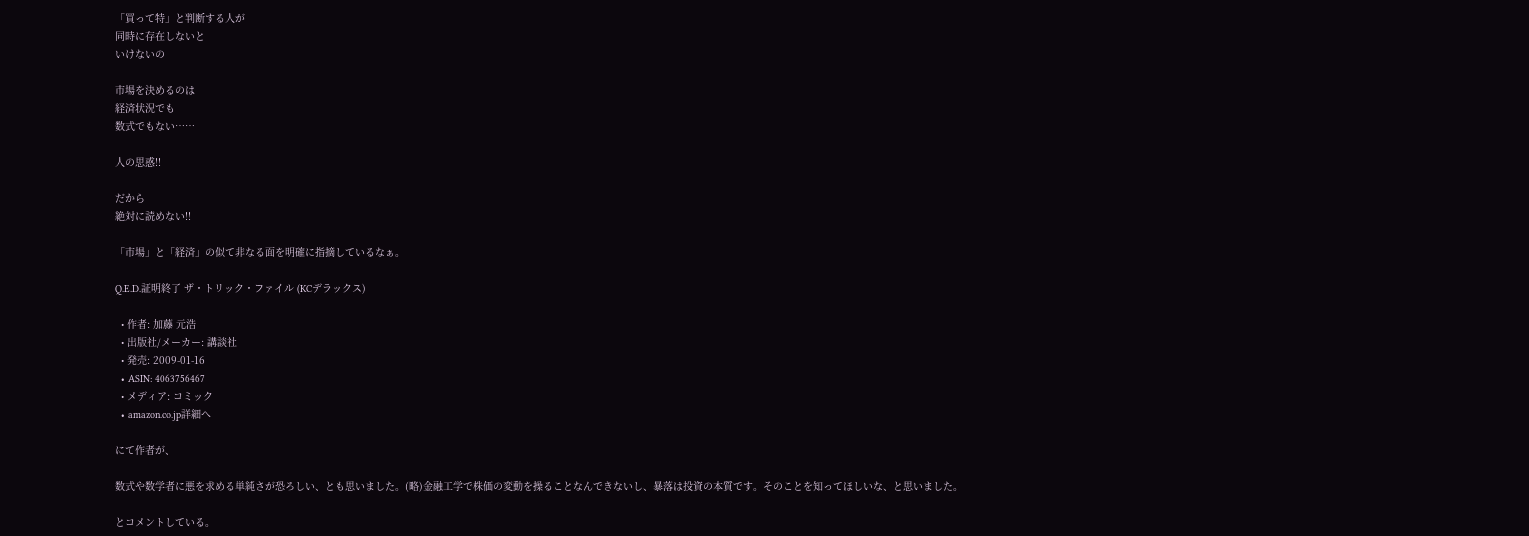「買って特」と判断する人が
同時に存在しないと
いけないの

市場を決めるのは
経済状況でも
数式でもない……

人の思惑!!

だから
絶対に読めない!!

「市場」と「経済」の似て非なる面を明確に指摘しているなぁ。

Q.E.D.証明終了 ザ・トリック・ファイル (KCデラックス)

  • 作者: 加藤 元浩
  • 出版社/メーカー: 講談社
  • 発売: 2009-01-16
  • ASIN: 4063756467
  • メディア: コミック
  • amazon.co.jp詳細へ

にて作者が、

数式や数学者に悪を求める単純さが恐ろしい、とも思いました。(略)金融工学で株価の変動を操ることなんできないし、暴落は投資の本質です。そのことを知ってほしいな、と思いました。

とコメントしている。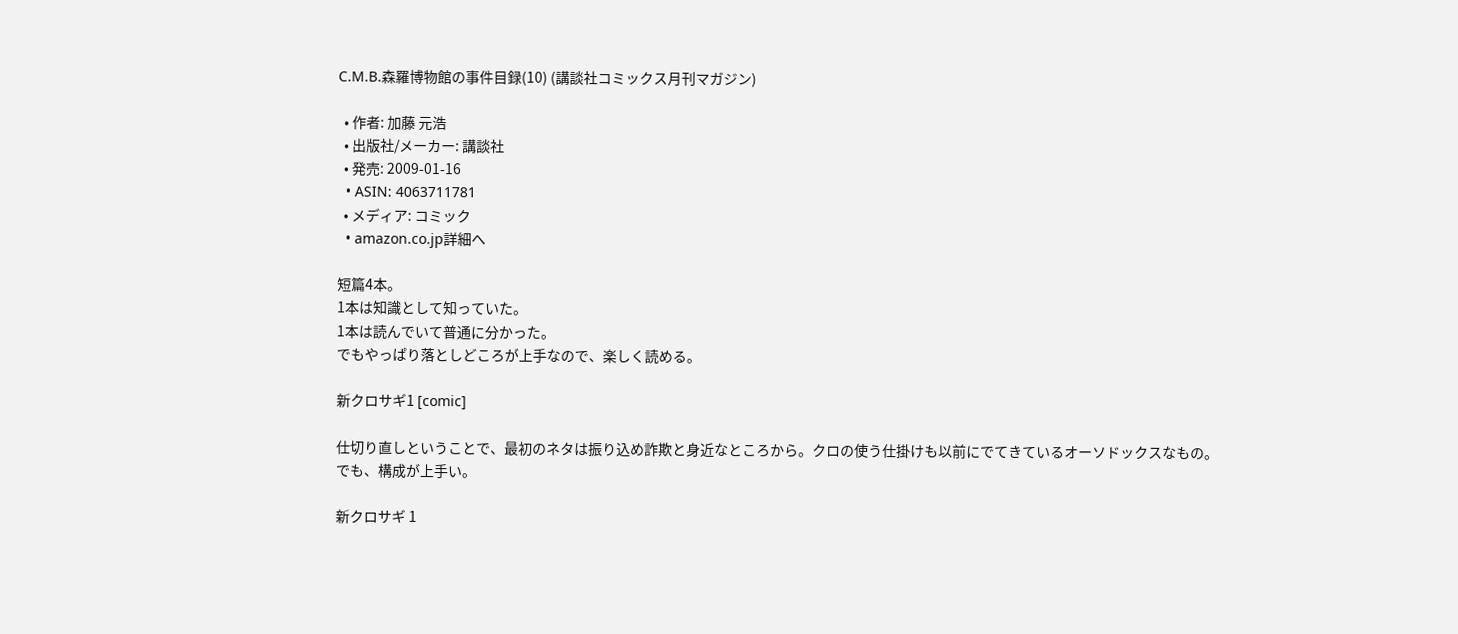C.M.B.森羅博物館の事件目録(10) (講談社コミックス月刊マガジン)

  • 作者: 加藤 元浩
  • 出版社/メーカー: 講談社
  • 発売: 2009-01-16
  • ASIN: 4063711781
  • メディア: コミック
  • amazon.co.jp詳細へ

短篇4本。
1本は知識として知っていた。
1本は読んでいて普通に分かった。
でもやっぱり落としどころが上手なので、楽しく読める。

新クロサギ1 [comic]

仕切り直しということで、最初のネタは振り込め詐欺と身近なところから。クロの使う仕掛けも以前にでてきているオーソドックスなもの。
でも、構成が上手い。

新クロサギ 1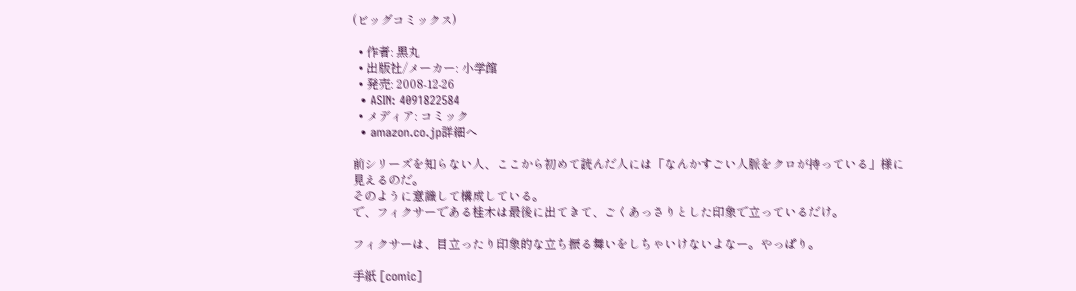(ビッグコミックス)

  • 作者: 黒丸
  • 出版社/メーカー: 小学館
  • 発売: 2008-12-26
  • ASIN: 4091822584
  • メディア: コミック
  • amazon.co.jp詳細へ

前シリーズを知らない人、ここから初めて読んだ人には「なんかすごい人脈をクロが持っている」様に見えるのだ。
そのように意識して構成している。
で、フィクサーである桂木は最後に出てきて、ごくあっさりとした印象で立っているだけ。

フィクサーは、目立ったり印象的な立ち振る舞いをしちゃいけないよなー。やっぱり。

手紙 [comic]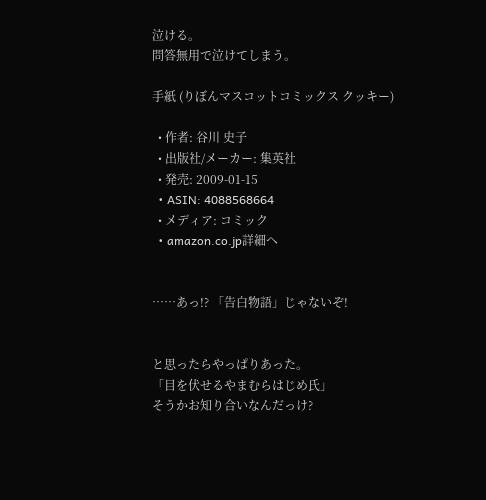泣ける。
問答無用で泣けてしまう。

手紙 (りぼんマスコットコミックス クッキー)

  • 作者: 谷川 史子
  • 出版社/メーカー: 集英社
  • 発売: 2009-01-15
  • ASIN: 4088568664
  • メディア: コミック
  • amazon.co.jp詳細へ


……あっ!? 「告白物語」じゃないぞ!


と思ったらやっぱりあった。
「目を伏せるやまむらはじめ氏」
そうかお知り合いなんだっけ?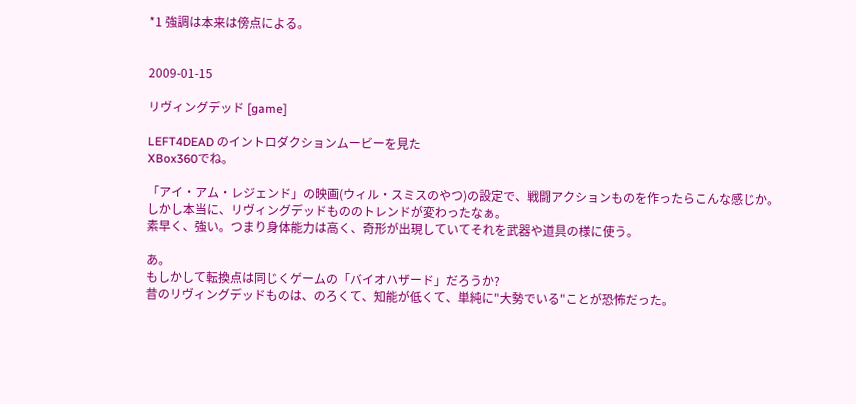*1 強調は本来は傍点による。


2009-01-15

リヴィングデッド [game]

LEFT4DEAD のイントロダクションムービーを見た
XBox360でね。

「アイ・アム・レジェンド」の映画(ウィル・スミスのやつ)の設定で、戦闘アクションものを作ったらこんな感じか。
しかし本当に、リヴィングデッドもののトレンドが変わったなぁ。
素早く、強い。つまり身体能力は高く、奇形が出現していてそれを武器や道具の様に使う。

あ。
もしかして転換点は同じくゲームの「バイオハザード」だろうか?
昔のリヴィングデッドものは、のろくて、知能が低くて、単純に"大勢でいる"ことが恐怖だった。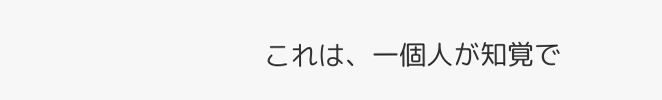これは、一個人が知覚で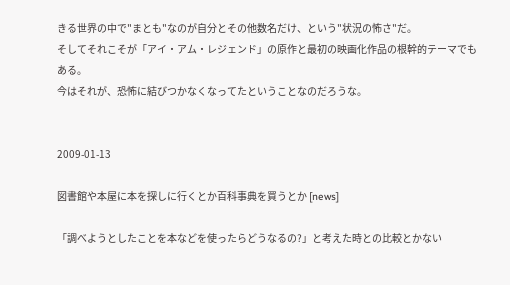きる世界の中で"まとも"なのが自分とその他数名だけ、という"状況の怖さ"だ。
そしてそれこそが「アイ・アム・レジェンド」の原作と最初の映画化作品の根幹的テーマでもある。
今はそれが、恐怖に結びつかなくなってたということなのだろうな。


2009-01-13

図書館や本屋に本を探しに行くとか百科事典を買うとか [news]

「調べようとしたことを本などを使ったらどうなるの?」と考えた時との比較とかない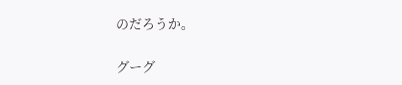のだろうか。

グーグ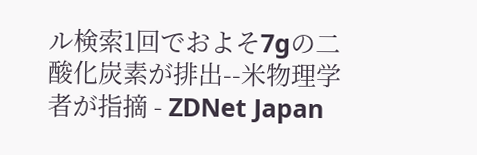ル検索1回でおよそ7gの二酸化炭素が排出--米物理学者が指摘 - ZDNet Japan